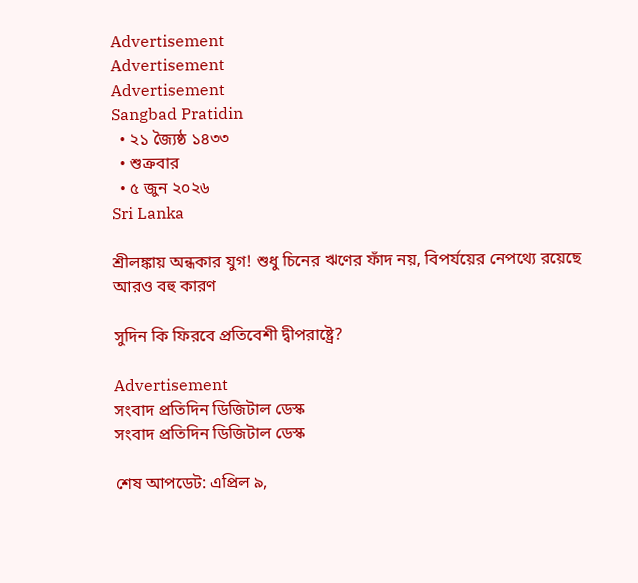Advertisement
Advertisement
Advertisement
Sangbad Pratidin
  • ২১ জ্যৈষ্ঠ ১৪৩৩
  • শুক্রবার
  • ৫ জুন ২০২৬
Sri Lanka

শ্রীলঙ্কায় অন্ধকার যুগ! শুধু চিনের ঋণের ফাঁদ নয়, বিপর্যয়ের নেপথ্যে রয়েছে আরও বহু কারণ

সুদিন কি ফিরবে প্রতিবেশী দ্বীপরাষ্ট্রে?

Advertisement
সংবাদ প্রতিদিন ডিজিটাল ডেস্ক
সংবাদ প্রতিদিন ডিজিটাল ডেস্ক

শেষ আপডেট: এপ্রিল ৯,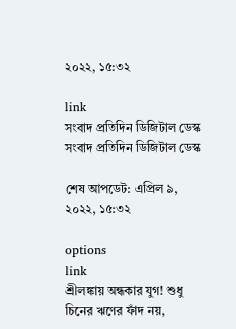২০২২, ১৫:৩২

link
সংবাদ প্রতিদিন ডিজিটাল ডেস্ক
সংবাদ প্রতিদিন ডিজিটাল ডেস্ক

শেষ আপডেট: এপ্রিল ৯, ২০২২, ১৫:৩২

options
link
শ্রীলঙ্কায় অন্ধকার যুগ! শুধু চিনের ঋণের ফাঁদ নয়,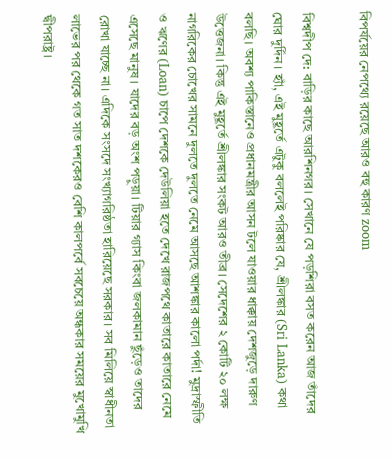বিপর্যয়ের নেপথ্যে রয়েছে আরও বহু কারণ zoom

বিশ্বদীপ দে: বাড়ির কাছে আরশিনগর। সেখানে যে পড়শিরা বসত করেন আজ তাঁদের ঘোর দুর্দিন। হ্যাঁ, এই মুহূর্তে এটুকু বললেই পরিষ্কার যে, শ্রীলঙ্কার (Sri Lanka) কথা বলছি। অবশ্য পাকিস্তানেও প্রধানমন্ত্রীর আসন টলে যাওয়ার ধাক্কায় দেশজুড়ে দারুণ উত্তেজনা। কিন্তু এই মুহূর্তে শ্রীলঙ্কার সংকট আরও তীব্র। সেদেশের ২ কোটি ২০ লক্ষ নাগরিকের চোখের সামনে দুলতে দুলতে নেমে আসছে আশঙ্কার কালো পর্দা! মুদ্রাস্ফীতি ও ঋণের (Loan) চাপে দেশকে দেউলিয়া হতে দেখে রাজপথে কাতারে কাতারে নেমে এসেছে মানুষ। যাদের বড় অংশ পড়ুয়া। টিয়ার গ্যাস কিংবা জলকামান ছুঁড়েও তাদের রোখা যাচ্ছে না। এদিকে সংসদে সংখ্যাগরিষ্ঠতা হারিয়েছে সরকার। সব মিলিয়ে স্বাধীনতা লাভের পর থেকে গত সাত দশকেরও বেশি কালপর্বে সবচেয়ে অন্ধকার সময়ের মুখোমুখি দ্বীপরাষ্ট্র।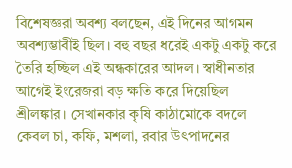বিশেষজ্ঞরা অবশ্য বলছেন, এই দিনের আগমন অবশ্যম্ভাবীই ছিল। বহু বছর ধরেই একটু একটু করে তৈরি হচ্ছিল এই অন্ধকারের আদল। স্বাধীনতার আগেই ইংরেজরা বড় ক্ষতি করে দিয়েছিল শ্রীলঙ্কার। সেখানকার কৃষি কাঠামোকে বদলে কেবল চা, কফি, মশলা, রবার উৎপাদনের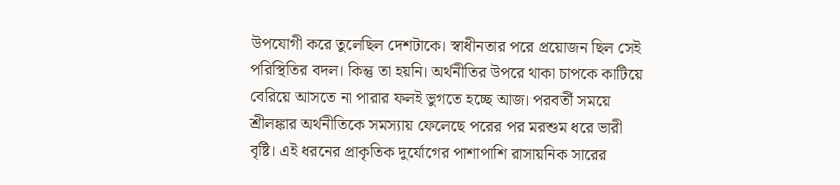উপযোগী করে তুলেছিল দেশটাকে। স্বাধীনতার পরে প্রয়োজন ছিল সেই পরিস্থিতির বদল। কিন্তু তা হয়নি। অর্থনীতির উপরে থাকা চাপকে কাটিয়ে বেরিয়ে আসতে না পারার ফলই ভুগতে হচ্ছে আজ। পরবর্তী সময়ে শ্রীলঙ্কার অর্থনীতিকে সমস্যায় ফেলেছে পরের পর মরশুম ধরে ভারী বৃষ্টি। এই ধরনের প্রাকৃতিক দুর্যোগের পাশাপাশি রাসায়নিক সারের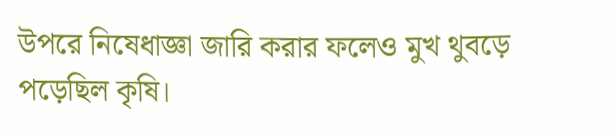উপরে নিষেধাজ্ঞা জারি করার ফলেও মুখ থুবড়ে পড়েছিল কৃষি।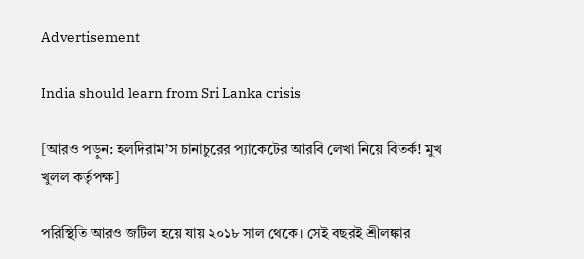Advertisement

India should learn from Sri Lanka crisis

[আরও পড়ুন: হলদিরাম’স চানাচুরের প্যাকেটের আরবি লেখা নিয়ে বিতর্ক! মুখ খুলল কর্তৃপক্ষ]

পরিস্থিতি আরও জটিল হয়ে যায় ২০১৮ সাল থেকে। সেই বছরই শ্রীলঙ্কার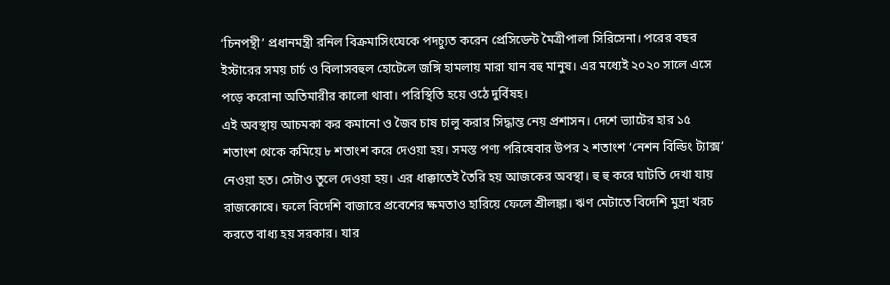‘চিনপন্থী’ প্রধানমন্ত্রী রনিল বিক্রমাসিংঘেকে পদচ্যুত করেন প্রেসিডেন্ট মৈত্রীপালা সিরিসেনা। পরের বছর ইস্টারের সময় চার্চ ও বিলাসবহুল হোটেলে জঙ্গি হামলায় মারা যান বহু মানুষ। এর মধ্যেই ২০২০ সালে এসে পড়ে করোনা অতিমারীর কালো থাবা। পরিস্থিতি হয়ে ওঠে দুর্বিষহ।
এই অবস্থায় আচমকা কর কমানো ও জৈব চাষ চালু করার সিদ্ধান্ত নেয় প্রশাসন। দেশে ভ‌্যাটের হার ১৫ শতাংশ থেকে কমিয়ে ৮ শতাংশ করে দেওয়া হয়। সমস্ত পণ‌্য পরিষেবার উপর ২ শতাংশ ‘নেশন বিল্ডিং ট‌্যাক্স’ নেওয়া হত। সেটাও তুলে দেওয়া হয়। এর ধাক্কাতেই তৈরি হয় আজকের অবস্থা। হু হু করে ঘাটতি দেখা যায় রাজকোষে। ফলে বিদেশি বাজারে প্রবেশের ক্ষমতাও হারিয়ে ফেলে শ্রীলঙ্কা। ঋণ মেটাতে বিদেশি মুদ্রা খরচ করতে বাধ্য হয় সরকার। যার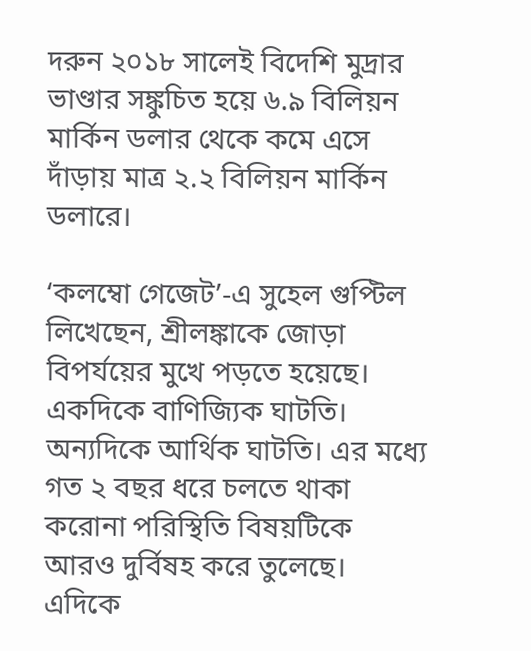দরুন ২০১৮ সালেই বিদেশি মুদ্রার ভাণ্ডার সঙ্কুচিত হয়ে ৬.৯ বিলিয়ন মার্কিন ডলার থেকে কমে এসে দাঁড়ায় মাত্র ২.২ বিলিয়ন মার্কিন ডলারে।

‘কলম্বো গেজেট’-এ সুহেল গুপ্টিল লিখেছেন, শ্রীলঙ্কাকে জোড়া বিপর্যয়ের মুখে পড়তে হয়েছে। একদিকে বাণিজ্যিক ঘাটতি। অন্যদিকে আর্থিক ঘাটতি। এর মধ্যে গত ২ বছর ধরে চলতে থাকা করোনা পরিস্থিতি বিষয়টিকে আরও দুর্বিষহ করে তুলেছে। এদিকে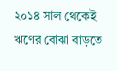২০১৪ সাল থেকেই ঋণের বোঝা বাড়তে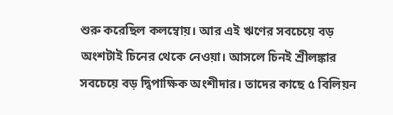শুরু করেছিল কলম্বোয়। আর এই ঋণের সবচেয়ে বড় অংশটাই চিনের থেকে নেওয়া। আসলে চিনই শ্রীলঙ্কার সবচেয়ে বড় দ্বিপাক্ষিক অংশীদার। তাদের কাছে ৫ বিলিয়ন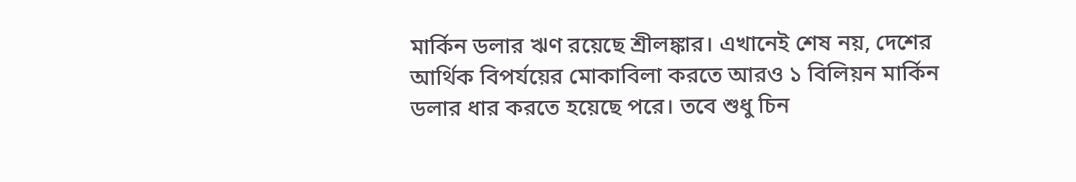মার্কিন ডলার ঋণ রয়েছে শ্রীলঙ্কার। এখানেই শেষ নয়, দেশের আর্থিক বিপর্যয়ের মোকাবিলা করতে আরও ১ বিলিয়ন মার্কিন ডলার ধার করতে হয়েছে পরে। তবে শুধু চিন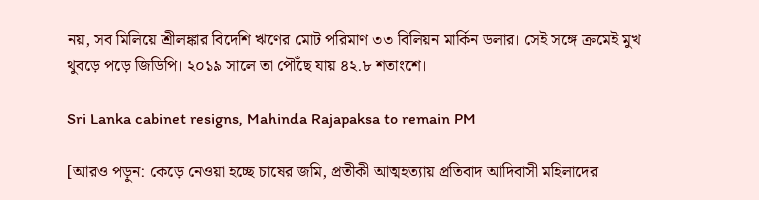নয়, সব মিলিয়ে শ্রীলঙ্কার বিদেশি ঋণের মোট পরিমাণ ৩৩ বিলিয়ন মার্কিন ডলার। সেই সঙ্গে ক্রমেই মুখ থুবড়ে পড়ে জিডিপি। ২০১৯ সালে তা পৌঁছে যায় ৪২.৮ শতাংশে।

Sri Lanka cabinet resigns, Mahinda Rajapaksa to remain PM

[আরও পড়ুন: কেড়ে নেওয়া হচ্ছে চাষের জমি, প্রতীকী আত্মহত্যায় প্রতিবাদ আদিবাসী মহিলাদের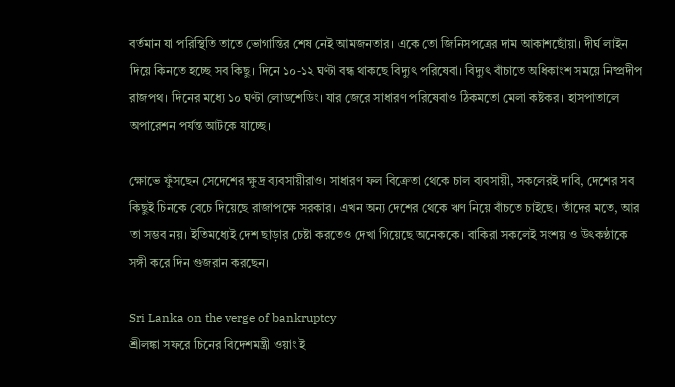বর্তমান যা পরিস্থিতি তাতে ভোগান্তির শেষ নেই আমজনতার। একে তো জিনিসপত্রের দাম আকাশছোঁয়া। দীর্ঘ লাইন দিয়ে কিনতে হচ্ছে সব কিছু। দিনে ১০-১২ ঘণ্টা বন্ধ থাকছে বিদ্যুৎ পরিষেবা। বিদ্যুৎ বাঁচাতে অধিকাংশ সময়ে নিষ্প্রদীপ রাজপথ। দিনের মধ্যে ১০ ঘণ্টা লোডশেডিং। যার জেরে সাধারণ পরিষেবাও ঠিকমতো মেলা কষ্টকর। হাসপাতালে অপারেশন পর্যন্ত আটকে যাচ্ছে।

ক্ষোভে ফুঁসছেন সেদেশের ক্ষুদ্র ব্যবসায়ীরাও। সাধারণ ফল বিক্রেতা থেকে চাল ব্যবসায়ী, সকলেরই দাবি, দেশের সব কিছুই চিনকে বেচে দিয়েছে রাজাপক্ষে সরকার। এখন অন্য দেশের থেকে ঋণ নিয়ে বাঁচতে চাইছে। তাঁদের মতে, আর তা সম্ভব নয়। ইতিমধ্যেই দেশ ছাড়ার চেষ্টা করতেও দেখা গিয়েছে অনেককে। বাকিরা সকলেই সংশয় ও উৎকণ্ঠাকে সঙ্গী করে দিন গুজরান করছেন।

Sri Lanka on the verge of bankruptcy
শ্রীলঙ্কা সফরে চিনের বিদেশমন্ত্রী ওয়াং ই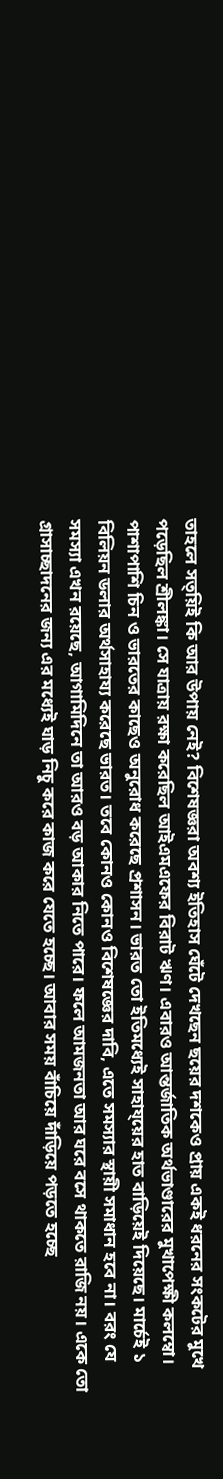তাহলে সত্য়িই কি আর উপায় নেই? বিশেষজ্ঞরা অবশ্য ইতিহাস ঘেঁটে দেখছেন ছয়ের দশকেও প্রায় একই ধরনের সংকটের মুখে পড়েছিল শ্রীলঙ্কা। সে যাত্রায় রক্ষা করেছিল আইএমএফের বিরাট ঋণ। এবারও আন্তর্জাতিক অর্থভাণ্ডারের মুখাপেক্ষী কলম্বো। পাশাপাশি চিন ও ভারতের কাছেও অনুরোধ করেছে প্রশাসন। ভারত তো ইতিমধ্যেই সাহায্য়ের হাত বাড়িয়েই দিয়েছে। মার্চেই ১ বিলিয়ন ডলার অর্থসাহায্য করেছে ভারত। তবে কোনও কোনও বিশেষজ্ঞের দাবি, এতে সমস্যার স্থায়ী সমাধান হবে না। বরং যে সমস্যা এখন রয়েছে, আগামিদিনে তা আরও বড় আকার নিতে পারে। ফলে আমজনতা আর ঘরে বসে থাকতে রাজি নয়। একে তো গ্রাসাচ্ছাদনের জন্য এর মধ্যেই ঘাড় নিচু করে কাজ করে যেতে হচ্ছে। আবার সময় বাঁচিয়ে দাঁড়িয়ে পড়তে হচ্ছে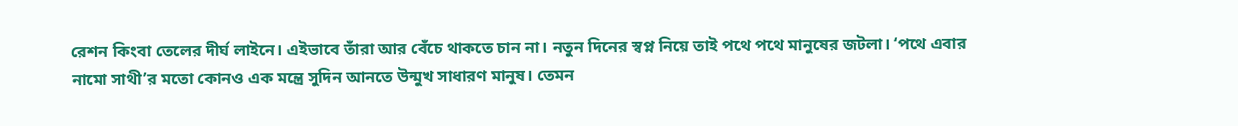রেশন কিংবা তেলের দীর্ঘ লাইনে। এইভাবে তাঁরা আর বেঁচে থাকতে চান না। নতুন দিনের স্বপ্ন নিয়ে তাই পথে পথে মানুষের জটলা। ‘পথে এবার নামো সাথী’র মতো কোনও এক মন্ত্রে সুদিন আনতে উন্মুখ সাধারণ মানুষ। তেমন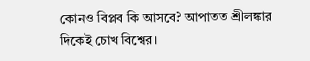কোনও বিপ্লব কি আসবে? আপাতত শ্রীলঙ্কার দিকেই চোখ বিশ্বের।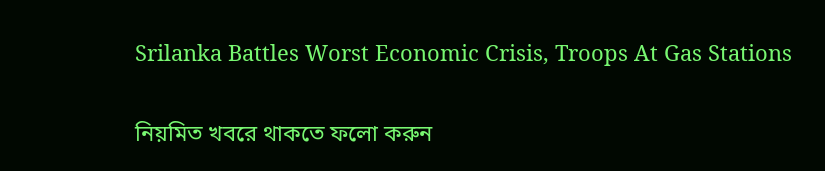Srilanka Battles Worst Economic Crisis, Troops At Gas Stations

নিয়মিত খবরে থাকতে ফলো করুন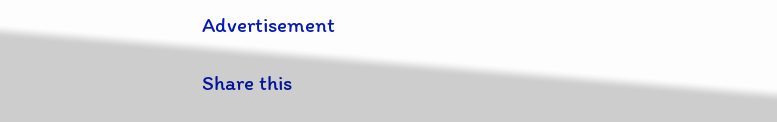Advertisement

Share this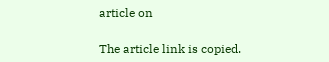article on

The article link is copied.